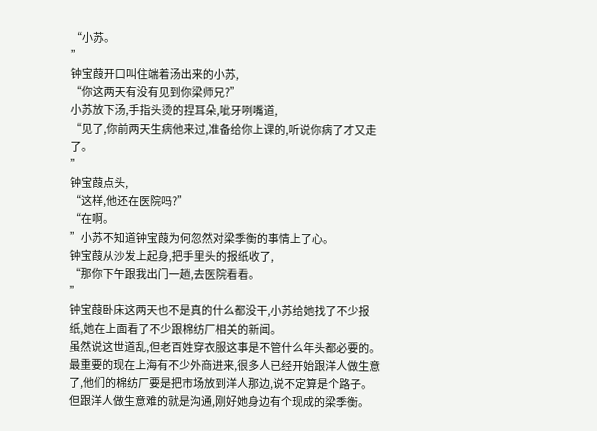“小苏。
”
钟宝葭开口叫住端着汤出来的小苏,
“你这两天有没有见到你梁师兄?”
小苏放下汤,手指头烫的捏耳朵,呲牙咧嘴道,
“见了,你前两天生病他来过,准备给你上课的,听说你病了才又走了。
”
钟宝葭点头,
“这样,他还在医院吗?”
“在啊。
”小苏不知道钟宝葭为何忽然对梁季衡的事情上了心。
钟宝葭从沙发上起身,把手里头的报纸收了,
“那你下午跟我出门一趟,去医院看看。
”
钟宝葭卧床这两天也不是真的什么都没干,小苏给她找了不少报纸,她在上面看了不少跟棉纺厂相关的新闻。
虽然说这世道乱,但老百姓穿衣服这事是不管什么年头都必要的。
最重要的现在上海有不少外商进来,很多人已经开始跟洋人做生意了,他们的棉纺厂要是把市场放到洋人那边,说不定算是个路子。
但跟洋人做生意难的就是沟通,刚好她身边有个现成的梁季衡。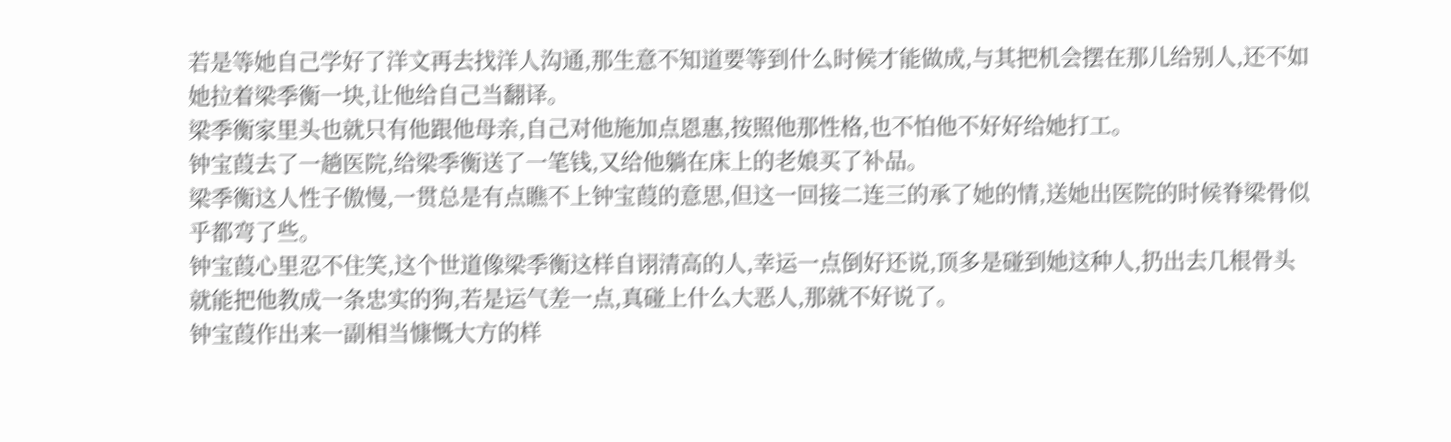若是等她自己学好了洋文再去找洋人沟通,那生意不知道要等到什么时候才能做成,与其把机会摆在那儿给别人,还不如她拉着梁季衡一块,让他给自己当翻译。
梁季衡家里头也就只有他跟他母亲,自己对他施加点恩惠,按照他那性格,也不怕他不好好给她打工。
钟宝葭去了一趟医院,给梁季衡送了一笔钱,又给他躺在床上的老娘买了补品。
梁季衡这人性子傲慢,一贯总是有点瞧不上钟宝葭的意思,但这一回接二连三的承了她的情,送她出医院的时候脊梁骨似乎都弯了些。
钟宝葭心里忍不住笑,这个世道像梁季衡这样自诩清高的人,幸运一点倒好还说,顶多是碰到她这种人,扔出去几根骨头就能把他教成一条忠实的狗,若是运气差一点,真碰上什么大恶人,那就不好说了。
钟宝葭作出来一副相当慷慨大方的样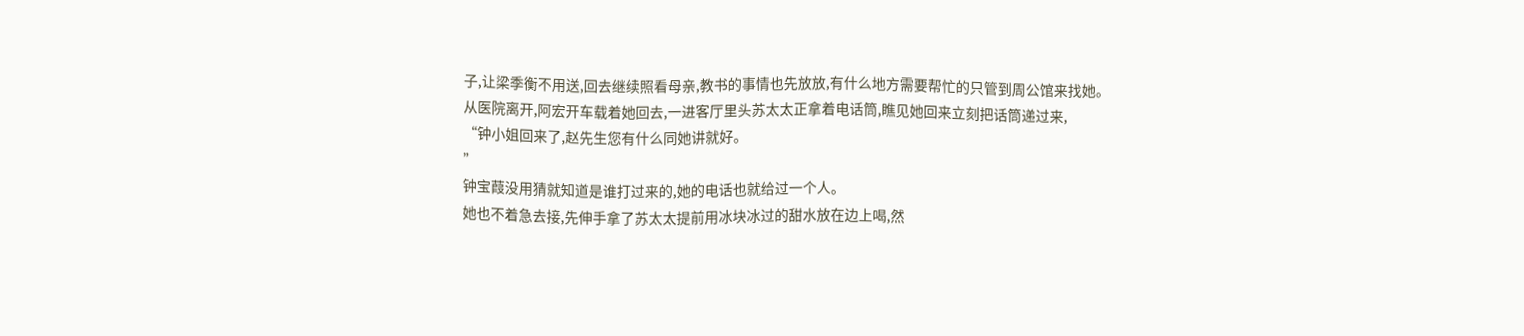子,让梁季衡不用送,回去继续照看母亲,教书的事情也先放放,有什么地方需要帮忙的只管到周公馆来找她。
从医院离开,阿宏开车载着她回去,一进客厅里头苏太太正拿着电话筒,瞧见她回来立刻把话筒递过来,
“钟小姐回来了,赵先生您有什么同她讲就好。
”
钟宝葭没用猜就知道是谁打过来的,她的电话也就给过一个人。
她也不着急去接,先伸手拿了苏太太提前用冰块冰过的甜水放在边上喝,然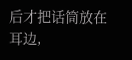后才把话筒放在耳边,